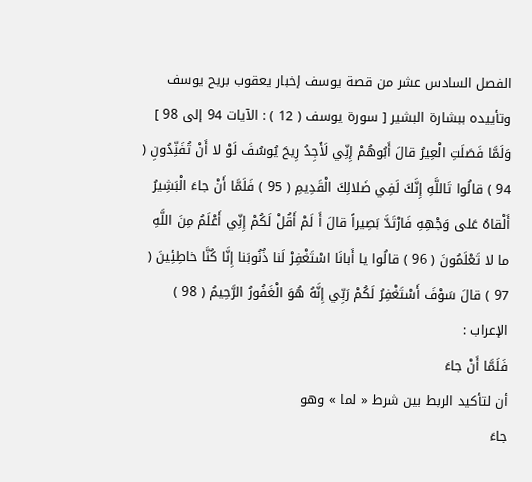الفصل السادس عشر من قصة يوسف إخبار يعقوب بريح يوسف وتأييده ببشارة البشير [ سورة يوسف ( 12 ) : الآيات 94 إلى 98 ]
وَلَمَّا فَصَلَتِ الْعِيرُ قالَ أَبُوهُمْ إِنِّي لَأَجِدُ رِيحَ يُوسُفَ لَوْ لا أَنْ تُفَنِّدُونِ ( 94 ) قالُوا تَاللَّهِ إِنَّكَ لَفِي ضَلالِكَ الْقَدِيمِ ( 95 ) فَلَمَّا أَنْ جاءَ الْبَشِيرُ أَلْقاهُ عَلى وَجْهِهِ فَارْتَدَّ بَصِيراً قالَ أَ لَمْ أَقُلْ لَكُمْ إِنِّي أَعْلَمُ مِنَ اللَّهِ ما لا تَعْلَمُونَ ( 96 ) قالُوا يا أَبانَا اسْتَغْفِرْ لَنا ذُنُوبَنا إِنَّا كُنَّا خاطِئِينَ ( 97 ) قالَ سَوْفَ أَسْتَغْفِرُ لَكُمْ رَبِّي إِنَّهُ هُوَ الْغَفُورُ الرَّحِيمُ ( 98 )
الإعراب :
فَلَمَّا أَنْ جاءَ
أن لتأكيد الربط بين شرط « لما » وهو
جاءَ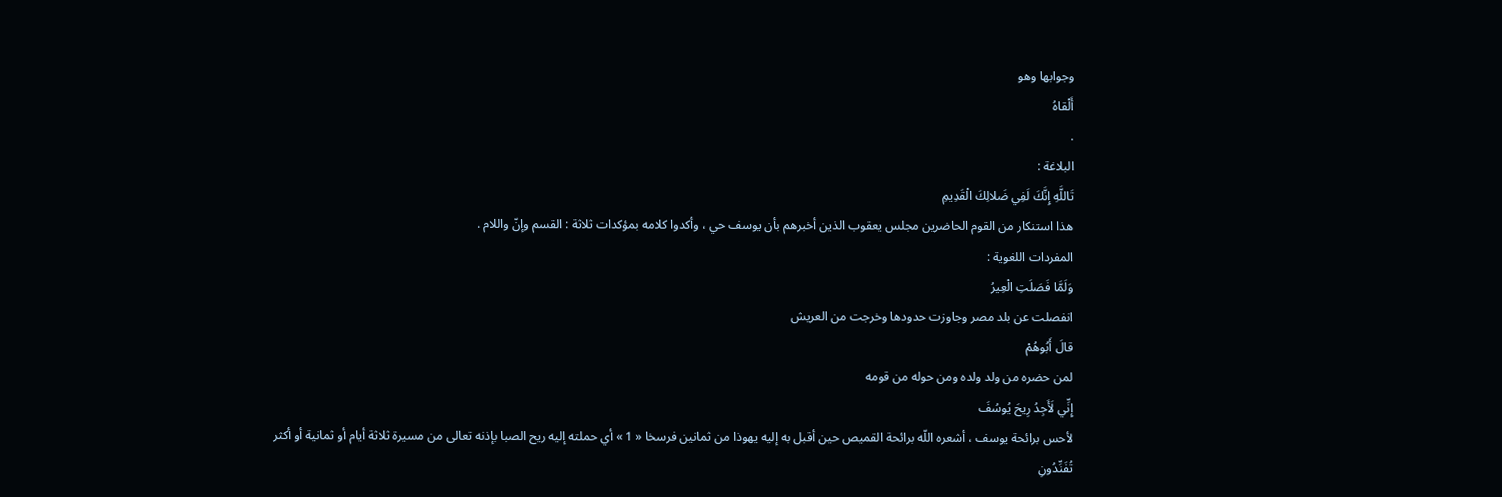وجوابها وهو
أَلْقاهُ
.
البلاغة :
تَاللَّهِ إِنَّكَ لَفِي ضَلالِكَ الْقَدِيمِ
هذا استنكار من القوم الحاضرين مجلس يعقوب الذين أخبرهم بأن يوسف حي ، وأكدوا كلامه بمؤكدات ثلاثة : القسم وإنّ واللام .
المفردات اللغوية :
وَلَمَّا فَصَلَتِ الْعِيرُ
انفصلت عن بلد مصر وجاوزت حدودها وخرجت من العريش
قالَ أَبُوهُمْ
لمن حضره من ولد ولده ومن حوله من قومه
إِنِّي لَأَجِدُ رِيحَ يُوسُفَ
لأحس برائحة يوسف ، أشعره اللّه برائحة القميص حين أقبل به إليه يهوذا من ثمانين فرسخا « 1 » أي حملته إليه ريح الصبا بإذنه تعالى من مسيرة ثلاثة أيام أو ثمانية أو أكثر
تُفَنِّدُونِ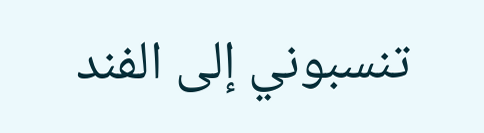تنسبوني إلى الفند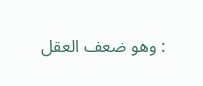: وهو ضعف العقل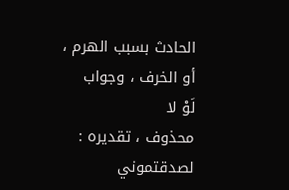الحادث بسبب الهرم ، أو الخرف ، وجواب
لَوْ لا
محذوف ، تقديره : لصدقتموني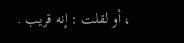، أو لقلت : إنه قريب .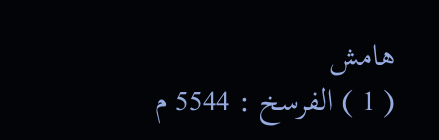هامش
( 1 ) الفرسخ : 5544 م